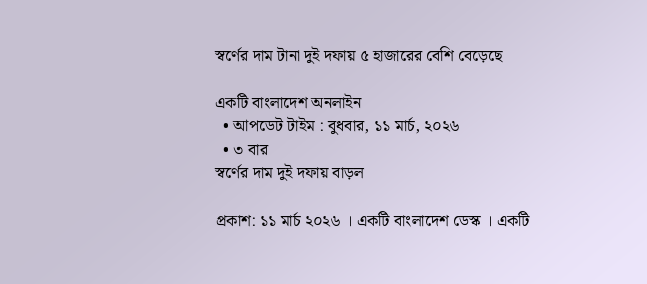স্বর্ণের দাম টানা দুই দফায় ৫ হাজারের বেশি বেড়েছে

একটি বাংলাদেশ অনলাইন
  • আপডেট টাইম : বুধবার, ১১ মার্চ, ২০২৬
  • ৩ বার
স্বর্ণের দাম দুই দফায় বাড়ল

প্রকাশ: ১১ মার্চ ২০২৬ । একটি বাংলাদেশ ডেস্ক । একটি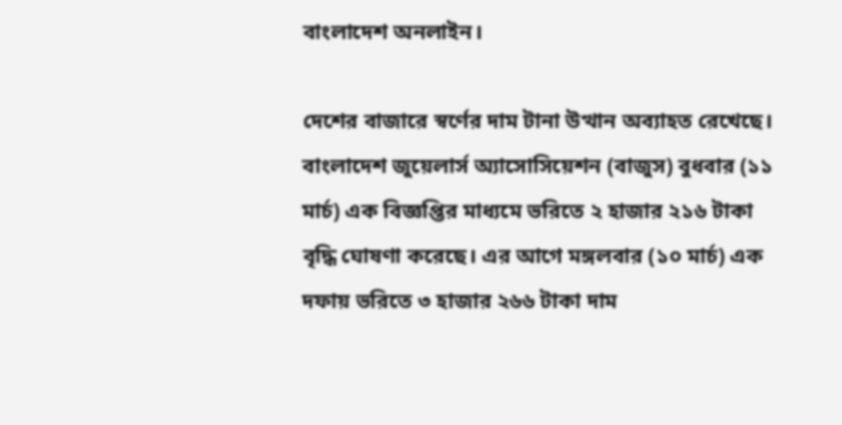বাংলাদেশ অনলাইন।

দেশের বাজারে স্বর্ণের দাম টানা উত্থান অব্যাহত রেখেছে। বাংলাদেশ জুয়েলার্স অ্যাসোসিয়েশন (বাজুস) বুধবার (১১ মার্চ) এক বিজ্ঞপ্তির মাধ্যমে ভরিতে ২ হাজার ২১৬ টাকা বৃদ্ধি ঘোষণা করেছে। এর আগে মঙ্গলবার (১০ মার্চ) এক দফায় ভরিতে ৩ হাজার ২৬৬ টাকা দাম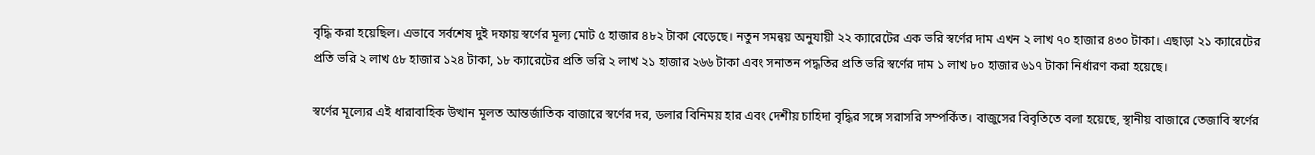বৃদ্ধি করা হয়েছিল। এভাবে সর্বশেষ দুই দফায় স্বর্ণের মূল্য মোট ৫ হাজার ৪৮২ টাকা বেড়েছে। নতুন সমন্বয় অনুযায়ী ২২ ক্যারেটের এক ভরি স্বর্ণের দাম এখন ২ লাখ ৭০ হাজার ৪৩০ টাকা। এছাড়া ২১ ক্যারেটের প্রতি ভরি ২ লাখ ৫৮ হাজার ১২৪ টাকা, ১৮ ক্যারেটের প্রতি ভরি ২ লাখ ২১ হাজার ২৬৬ টাকা এবং সনাতন পদ্ধতির প্রতি ভরি স্বর্ণের দাম ১ লাখ ৮০ হাজার ৬১৭ টাকা নির্ধারণ করা হয়েছে।

স্বর্ণের মূল্যের এই ধারাবাহিক উত্থান মূলত আন্তর্জাতিক বাজারে স্বর্ণের দর, ডলার বিনিময় হার এবং দেশীয় চাহিদা বৃদ্ধির সঙ্গে সরাসরি সম্পর্কিত। বাজুসের বিবৃতিতে বলা হয়েছে, স্থানীয় বাজারে তেজাবি স্বর্ণের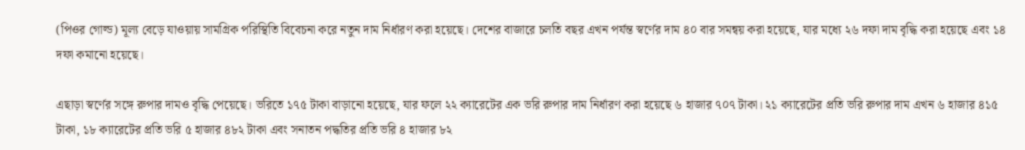(পিওর গোল্ড) মূল্য বেড়ে যাওয়ায় সামগ্রিক পরিস্থিতি বিবেচনা করে নতুন দাম নির্ধারণ করা হয়েছে। দেশের বাজারে চলতি বছর এখন পর্যন্ত স্বর্ণের দাম ৪০ বার সমন্বয় করা হয়েছে, যার মধ্যে ২৬ দফা দাম বৃদ্ধি করা হয়েছে এবং ১৪ দফা কমানো হয়েছে।

এছাড়া স্বর্ণের সঙ্গে রুপার দামও বৃদ্ধি পেয়েছে। ভরিতে ১৭৫ টাকা বাড়ানো হয়েছে, যার ফলে ২২ ক্যারেটের এক ভরি রুপার দাম নির্ধারণ করা হয়েছে ৬ হাজার ৭০৭ টাকা। ২১ ক্যারেটের প্রতি ভরি রুপার দাম এখন ৬ হাজার ৪১৫ টাকা, ১৮ ক্যারেটের প্রতি ভরি ৫ হাজার ৪৮২ টাকা এবং সনাতন পদ্ধতির প্রতি ভরি ৪ হাজার ৮২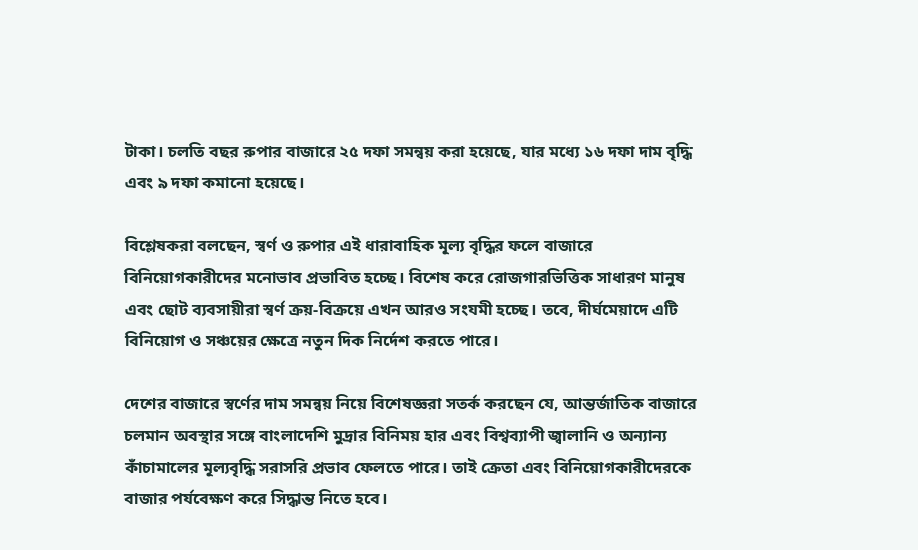টাকা। চলতি বছর রুপার বাজারে ২৫ দফা সমন্বয় করা হয়েছে, যার মধ্যে ১৬ দফা দাম বৃদ্ধি এবং ৯ দফা কমানো হয়েছে।

বিশ্লেষকরা বলছেন, স্বর্ণ ও রুপার এই ধারাবাহিক মূল্য বৃদ্ধির ফলে বাজারে বিনিয়োগকারীদের মনোভাব প্রভাবিত হচ্ছে। বিশেষ করে রোজগারভিত্তিক সাধারণ মানুষ এবং ছোট ব্যবসায়ীরা স্বর্ণ ক্রয়-বিক্রয়ে এখন আরও সংযমী হচ্ছে। তবে, দীর্ঘমেয়াদে এটি বিনিয়োগ ও সঞ্চয়ের ক্ষেত্রে নতুন দিক নির্দেশ করতে পারে।

দেশের বাজারে স্বর্ণের দাম সমন্বয় নিয়ে বিশেষজ্ঞরা সতর্ক করছেন যে, আন্তর্জাতিক বাজারে চলমান অবস্থার সঙ্গে বাংলাদেশি মুদ্রার বিনিময় হার এবং বিশ্বব্যাপী জ্বালানি ও অন্যান্য কাঁচামালের মূল্যবৃদ্ধি সরাসরি প্রভাব ফেলতে পারে। তাই ক্রেতা এবং বিনিয়োগকারীদেরকে বাজার পর্যবেক্ষণ করে সিদ্ধান্ত নিতে হবে।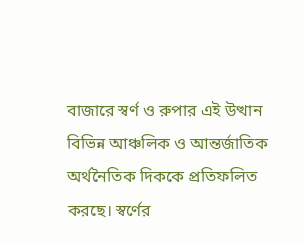বাজারে স্বর্ণ ও রুপার এই উত্থান বিভিন্ন আঞ্চলিক ও আন্তর্জাতিক অর্থনৈতিক দিককে প্রতিফলিত করছে। স্বর্ণের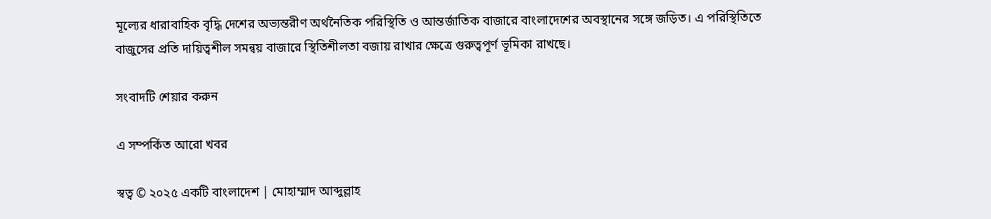মূল্যের ধারাবাহিক বৃদ্ধি দেশের অভ্যন্তরীণ অর্থনৈতিক পরিস্থিতি ও আন্তর্জাতিক বাজারে বাংলাদেশের অবস্থানের সঙ্গে জড়িত। এ পরিস্থিতিতে বাজুসের প্রতি দায়িত্বশীল সমন্বয় বাজারে স্থিতিশীলতা বজায় রাখার ক্ষেত্রে গুরুত্বপূর্ণ ভূমিকা রাখছে।

সংবাদটি শেয়ার করুন

এ সম্পর্কিত আরো খবর

স্বত্ব © ২০২৫ একটি বাংলাদেশ | মোহাম্মাদ আব্দুল্লাহ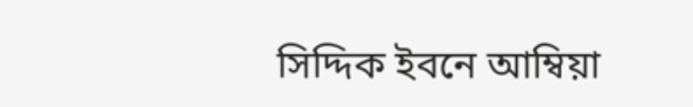সিদ্দিক ইবনে আম্বিয়া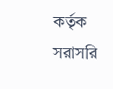কর্তৃক সরাসরি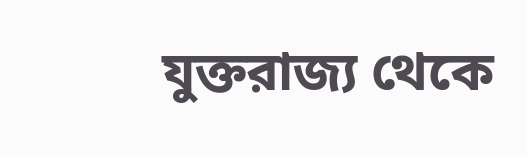যুক্তরাজ্য থেকে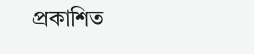প্রকাশিত